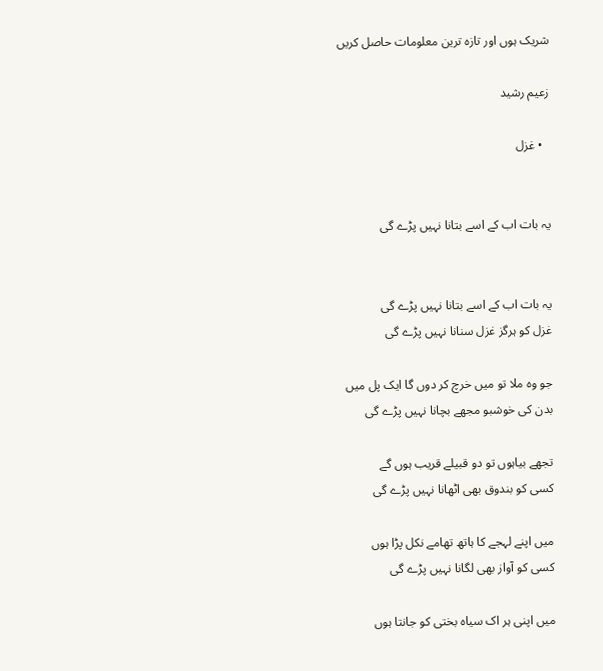شریک ہوں اور تازہ ترین معلومات حاصل کریں

زعیم رشید

  • غزل


یہ بات اب کے اسے بتانا نہیں پڑے گی


یہ بات اب کے اسے بتانا نہیں پڑے گی
غزل کو ہرگز غزل سنانا نہیں پڑے گی

جو وہ ملا تو میں خرچ کر دوں گا ایک پل میں
بدن کی خوشبو مجھے بچانا نہیں پڑے گی

تجھے بیاہوں تو دو قبیلے قریب ہوں گے
کسی کو بندوق بھی اٹھانا نہیں پڑے گی

میں اپنے لہجے کا ہاتھ تھامے نکل پڑا ہوں
کسی کو آواز بھی لگانا نہیں پڑے گی

میں اپنی ہر اک سیاہ بختی کو جانتا ہوں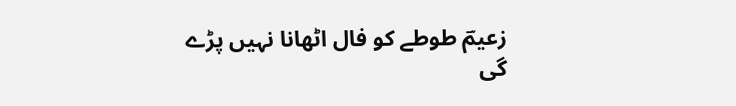زعیمؔ طوطے کو فال اٹھانا نہیں پڑے گی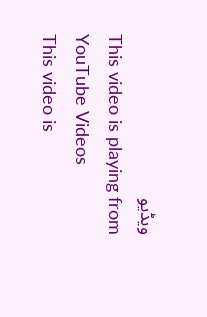ویڈیو
This video is playing from YouTube Videos
This video is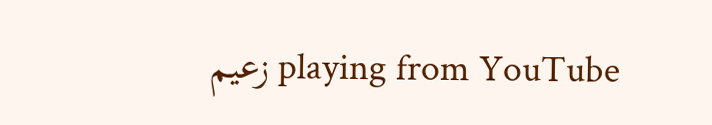playing from YouTube زعیم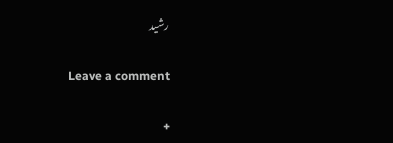رشید

Leave a comment

+